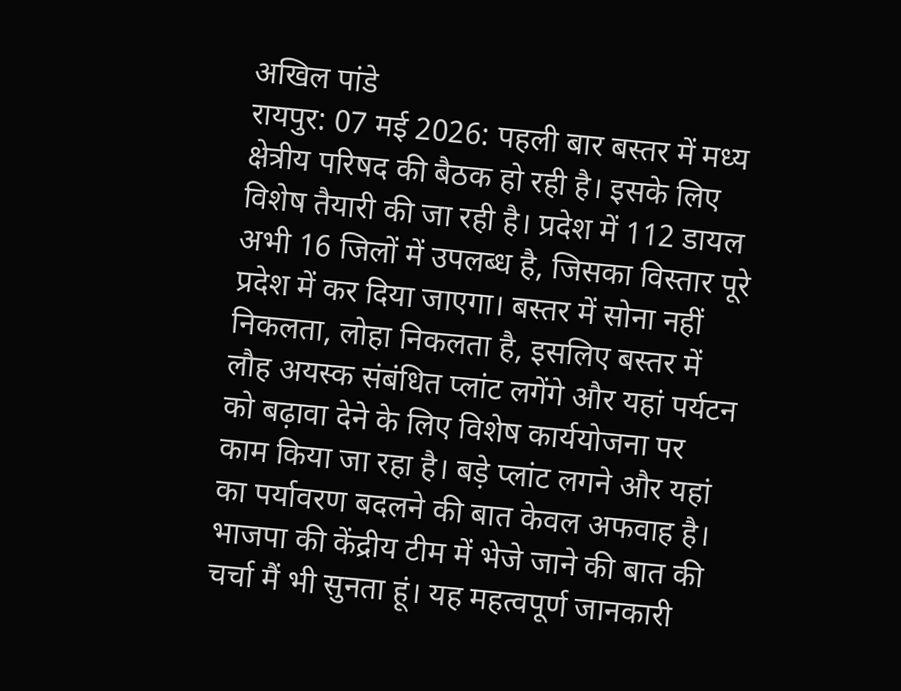अखिल पांडे
रायपुर: 07 मई 2026: पहली बार बस्तर में मध्य क्षेत्रीय परिषद की बैठक हो रही है। इसके लिए विशेष तैयारी की जा रही है। प्रदेश में 112 डायल अभी 16 जिलों में उपलब्ध है, जिसका विस्तार पूरे प्रदेश में कर दिया जाएगा। बस्तर में सोना नहीं निकलता, लोहा निकलता है, इसलिए बस्तर में लौह अयस्क संबंधित प्लांट लगेंगे और यहां पर्यटन को बढ़ावा देने के लिए विशेष कार्ययोजना पर काम किया जा रहा है। बड़े प्लांट लगने और यहां का पर्यावरण बदलने की बात केवल अफवाह है। भाजपा की केंद्रीय टीम में भेजे जाने की बात की चर्चा मैं भी सुनता हूं। यह महत्वपूर्ण जानकारी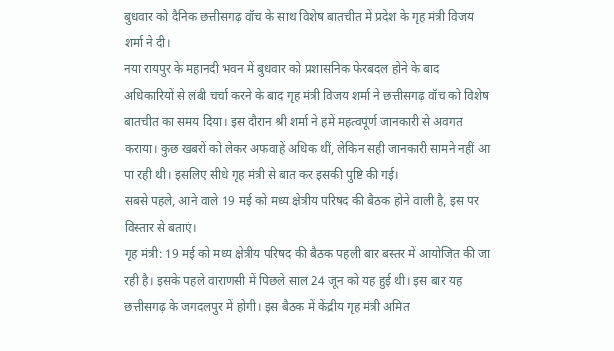बुधवार को दैनिक छत्तीसगढ़ वॉच के साथ विशेष बातचीत में प्रदेश के गृह मंत्री विजय शर्मा ने दी।
नया रायपुर के महानदी भवन में बुधवार को प्रशासनिक फेरबदल होने के बाद अधिकारियों से लंबी चर्चा करने के बाद गृह मंत्री विजय शर्मा ने छत्तीसगढ़ वॉच को विशेष बातचीत का समय दिया। इस दौरान श्री शर्मा ने हमें महत्वपूर्ण जानकारी से अवगत कराया। कुछ खबरों को लेकर अफवाहें अधिक थीं, लेकिन सही जानकारी सामने नहीं आ पा रही थी। इसलिए सीधे गृह मंत्री से बात कर इसकी पुष्टि की गई।
सबसे पहले, आने वाले 19 मई को मध्य क्षेत्रीय परिषद की बैठक होने वाली है, इस पर विस्तार से बताएं।
गृह मंत्री: 19 मई को मध्य क्षेत्रीय परिषद की बैठक पहली बार बस्तर में आयोजित की जा रही है। इसके पहले वाराणसी में पिछले साल 24 जून को यह हुई थी। इस बार यह छत्तीसगढ़ के जगदलपुर में होगी। इस बैठक में केंद्रीय गृह मंत्री अमित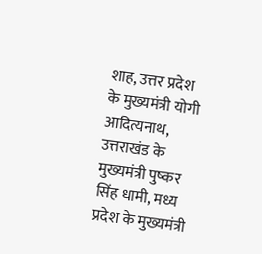शाह, उत्तर प्रदेश के मुख्यमंत्री योगी आदित्यनाथ, उत्तराखंड के मुख्यमंत्री पुष्कर सिंह धामी, मध्य प्रदेश के मुख्यमंत्री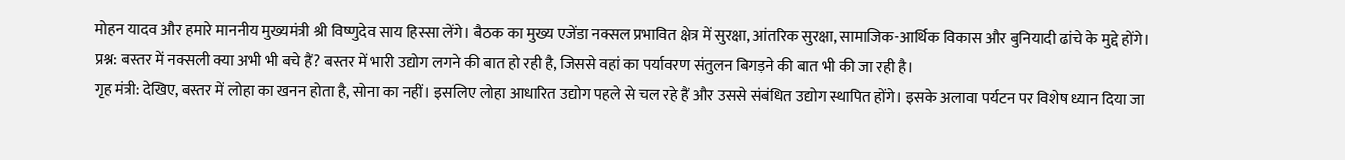मोहन यादव और हमारे माननीय मुख्यमंत्री श्री विष्णुदेव साय हिस्सा लेंगे। बैठक का मुख्य एजेंडा नक्सल प्रभावित क्षेत्र में सुरक्षा, आंतरिक सुरक्षा, सामाजिक-आर्थिक विकास और बुनियादी ढांचे के मुद्दे होंगे।
प्रश्न: बस्तर में नक्सली क्या अभी भी बचे हैं? बस्तर में भारी उद्योग लगने की बात हो रही है, जिससे वहां का पर्यावरण संतुलन बिगड़ने की बात भी की जा रही है।
गृह मंत्री: देखिए, बस्तर में लोहा का खनन होता है, सोना का नहीं। इसलिए लोहा आधारित उद्योग पहले से चल रहे हैं और उससे संबंधित उद्योग स्थापित होंगे। इसके अलावा पर्यटन पर विशेष ध्यान दिया जा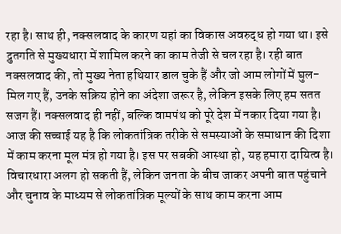रहा है। साथ ही, नक्सलवाद के कारण यहां का विकास अवरुद्ध हो गया था। इसे द्रुतगति से मुख्यधारा में शामिल करने का काम तेजी से चल रहा है। रही बात नक्सलवाद की, तो मुख्य नेता हथियार डाल चुके हैं और जो आम लोगों में घुल-मिल गए हैं, उनके सक्रिय होने का अंदेशा जरूर है, लेकिन इसके लिए हम सतत सजग हैं। नक्सलवाद ही नहीं, बल्कि वामपंथ को पूरे देश में नकार दिया गया है। आज की सच्चाई यह है कि लोकतांत्रिक तरीके से समस्याओं के समाधान की दिशा में काम करना मूल मंत्र हो गया है। इस पर सबकी आस्था हो, यह हमारा दायित्व है। विचारधारा अलग हो सकती हैं, लेकिन जनता के बीच जाकर अपनी बात पहुंचाने और चुनाव के माध्यम से लोकतांत्रिक मूल्यों के साथ काम करना आम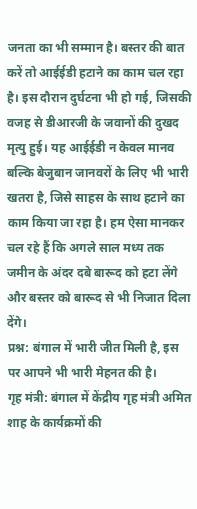जनता का भी सम्मान है। बस्तर की बात करें तो आईईडी हटाने का काम चल रहा है। इस दौरान दुर्घटना भी हो गई, जिसकी वजह से डीआरजी के जवानों की दुखद मृत्यु हुई। यह आईईडी न केवल मानव बल्कि बेजुबान जानवरों के लिए भी भारी खतरा है, जिसे साहस के साथ हटाने का काम किया जा रहा है। हम ऐसा मानकर चल रहे हैं कि अगले साल मध्य तक जमीन के अंदर दबे बारूद को हटा लेंगे और बस्तर को बारूद से भी निजात दिला देंगे।
प्रश्न: बंगाल में भारी जीत मिली है, इस पर आपने भी भारी मेहनत की है।
गृह मंत्री: बंगाल में केंद्रीय गृह मंत्री अमित शाह के कार्यक्रमों की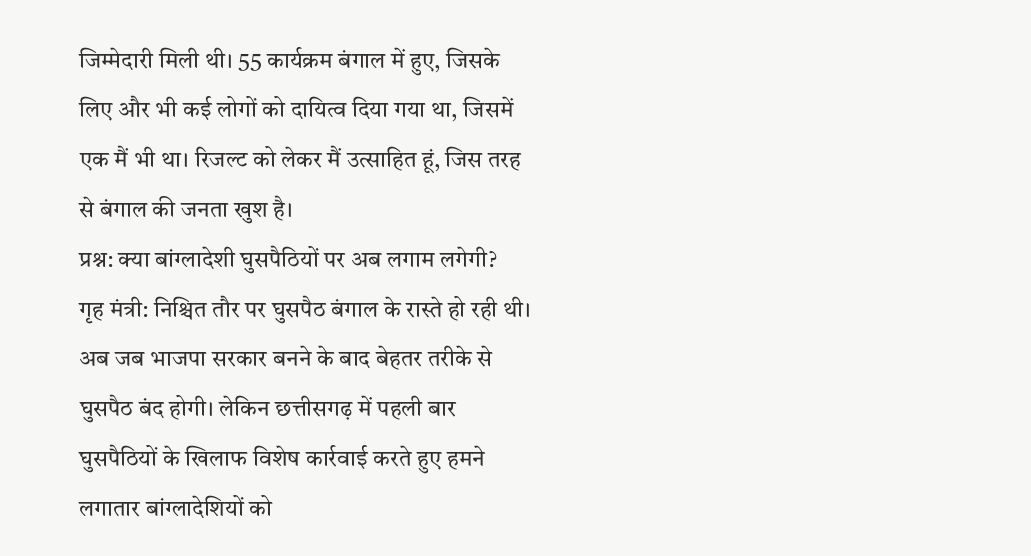जिम्मेदारी मिली थी। 55 कार्यक्रम बंगाल में हुए, जिसके लिए और भी कई लोगों को दायित्व दिया गया था, जिसमें एक मैं भी था। रिजल्ट को लेकर मैं उत्साहित हूं, जिस तरह से बंगाल की जनता खुश है।
प्रश्न: क्या बांग्लादेशी घुसपैठियों पर अब लगाम लगेगी?
गृह मंत्री: निश्चित तौर पर घुसपैठ बंगाल के रास्ते हो रही थी। अब जब भाजपा सरकार बनने के बाद बेहतर तरीके से घुसपैठ बंद होगी। लेकिन छत्तीसगढ़ में पहली बार घुसपैठियों के खिलाफ विशेष कार्रवाई करते हुए हमने लगातार बांग्लादेशियों को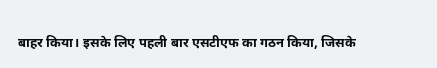बाहर किया। इसके लिए पहली बार एसटीएफ का गठन किया, जिसके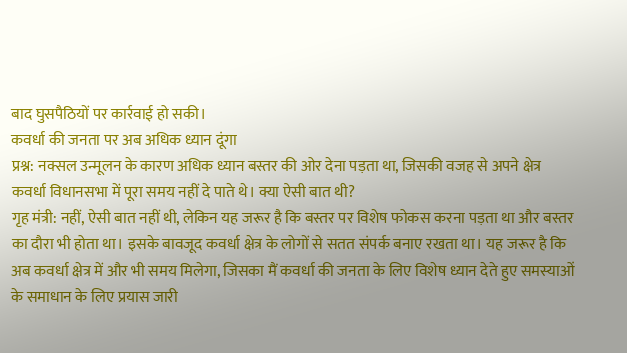बाद घुसपैठियों पर कार्रवाई हो सकी।
कवर्धा की जनता पर अब अधिक ध्यान दूंगा
प्रश्न: नक्सल उन्मूलन के कारण अधिक ध्यान बस्तर की ओर देना पड़ता था, जिसकी वजह से अपने क्षेत्र कवर्धा विधानसभा में पूरा समय नहीं दे पाते थे। क्या ऐसी बात थी?
गृह मंत्री: नहीं, ऐसी बात नहीं थी, लेकिन यह जरूर है कि बस्तर पर विशेष फोकस करना पड़ता था और बस्तर का दौरा भी होता था। इसके बावजूद कवर्धा क्षेत्र के लोगों से सतत संपर्क बनाए रखता था। यह जरूर है कि अब कवर्धा क्षेत्र में और भी समय मिलेगा, जिसका मैं कवर्धा की जनता के लिए विशेष ध्यान देते हुए समस्याओं के समाधान के लिए प्रयास जारी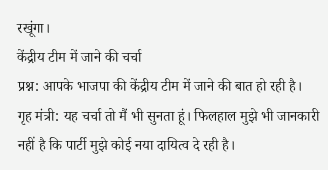रखूंगा।
केंद्रीय टीम में जाने की चर्चा
प्रश्न: आपके भाजपा की केंद्रीय टीम में जाने की बात हो रही है।
गृह मंत्री: यह चर्चा तो मैं भी सुनता हूं। फिलहाल मुझे भी जानकारी नहीं है कि पार्टी मुझे कोई नया दायित्व दे रही है।